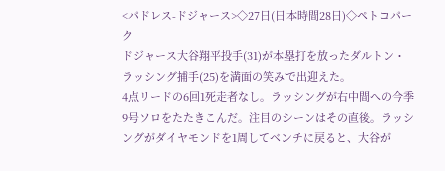<パドレス-ドジャース>◇27日(日本時間28日)◇ペトコパーク
ドジャース大谷翔平投手(31)が本塁打を放ったダルトン・ラッシング捕手(25)を満面の笑みで出迎えた。
4点リードの6回1死走者なし。ラッシングが右中間への今季9号ソロをたたきこんだ。注目のシーンはその直後。ラッシングがダイヤモンドを1周してベンチに戻ると、大谷が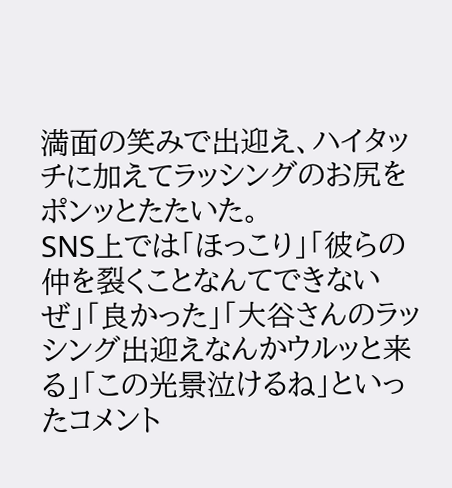満面の笑みで出迎え、ハイタッチに加えてラッシングのお尻をポンッとたたいた。
SNS上では「ほっこり」「彼らの仲を裂くことなんてできないぜ」「良かった」「大谷さんのラッシング出迎えなんかウルッと来る」「この光景泣けるね」といったコメント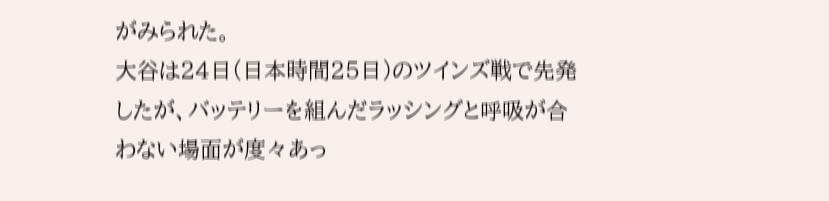がみられた。
大谷は24日(日本時間25日)のツインズ戦で先発したが、バッテリーを組んだラッシングと呼吸が合わない場面が度々あっ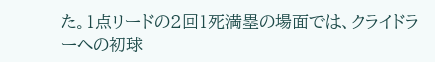た。1点リードの2回1死満塁の場面では、クライドラーへの初球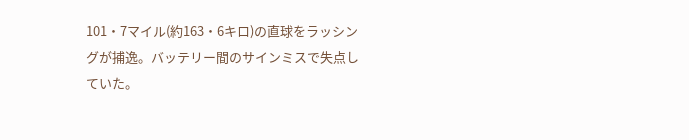101・7マイル(約163・6キロ)の直球をラッシングが捕逸。バッテリー間のサインミスで失点していた。